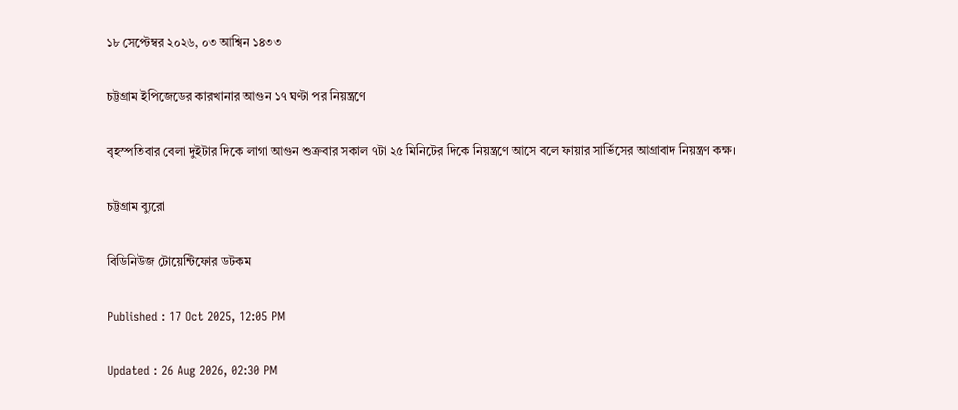১৮ সেপ্টেম্বর ২০২৬, ০৩ আশ্বিন ১৪৩৩

চট্টগ্রাম ইপিজেডের কারখানার আগুন ১৭ ঘণ্টা পর নিয়ন্ত্রণে

বৃহস্পতিবার বেলা দুইটার দিকে লাগা আগুন শুক্রবার সকাল ৭টা ২৫ মিনিটের দিকে নিয়ন্ত্রণে আসে বলে ফায়ার সার্ভিসের আগ্রাবাদ নিয়ন্ত্রণ কক্ষ।

চট্টগ্রাম ব্যুরো

বিডিনিউজ টোয়েন্টিফোর ডটকম

Published : 17 Oct 2025, 12:05 PM

Updated : 26 Aug 2026, 02:30 PM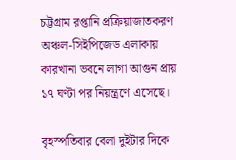চট্টগ্রাম রপ্তানি প্রক্রিয়াজাতকরণ অঞ্চল-সিইপিজেড এলাকায় কারখানা ভবনে লাগা আগুন প্রায় ১৭ ঘণ্টা পর নিয়ন্ত্রণে এসেছে।

বৃহস্পতিবার বেলা দুইটার দিকে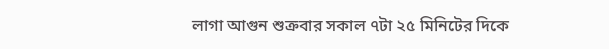লাগা আগুন শুক্রবার সকাল ৭টা ২৫ মিনিটের দিকে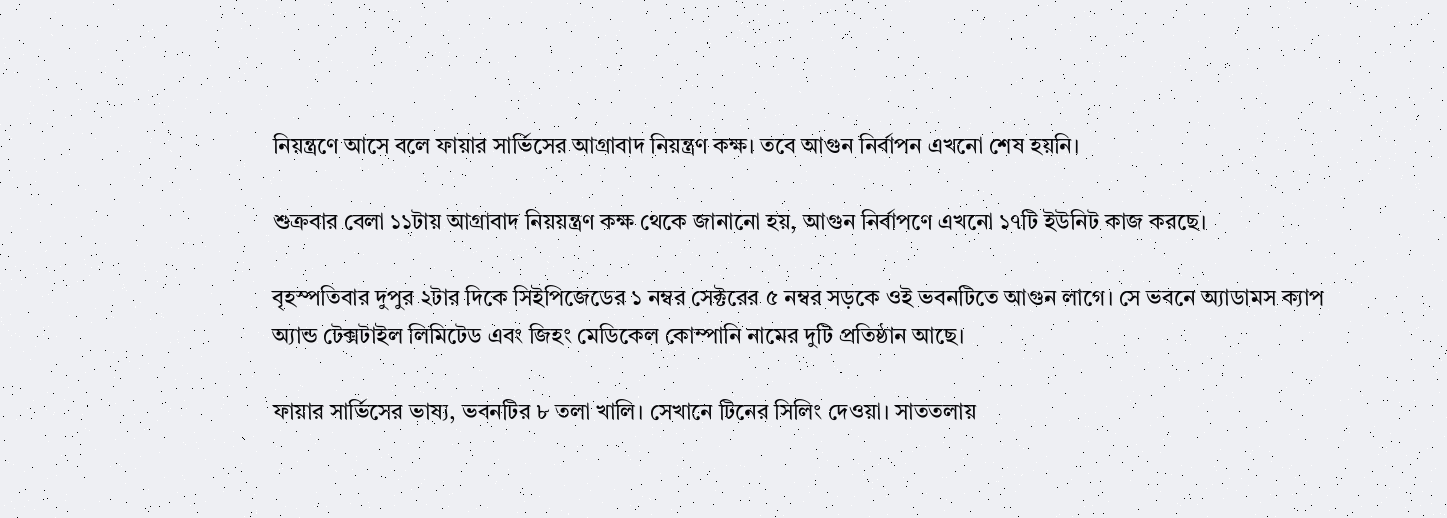নিয়ন্ত্রণে আসে বলে ফায়ার সার্ভিসের আগ্রাবাদ নিয়ন্ত্রণ কক্ষ। তবে আগুন নির্বাপন এখনো শেষ হয়নি।

শুক্রবার বেলা ১১টায় আগ্রাবাদ নিয়য়ন্ত্রণ কক্ষ থেকে জানানো হয়, আগুন নির্বাপণে এখনো ১৭টি ইউনিট কাজ করছে।

বৃহস্পতিবার দুপুর ২টার দিকে সিইপিজেডের ১ নম্বর সেক্টরের ৫ নম্বর সড়কে ওই ভবনটিতে আগুন লাগে। সে ভবনে অ্যাডামস ক্যাপ অ্যান্ড টেক্সটাইল লিমিটেড এবং জিহং মেডিকেল কোম্পানি নামের দুটি প্রতিষ্ঠান আছে।

ফায়ার সার্ভিসের ভাষ্য, ভবনটির ৮ তলা খালি। সেখানে টিনের সিলিং দেওয়া। সাততলায়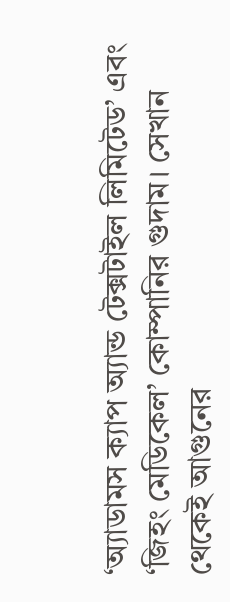‘অ্যাডামস ক্যাপ অ্যান্ড টেক্সটাইল লিমিটেড’ এবং ‘জিহং মেডিকেল’ কোম্পানির গুদাম। সেখান থেকেই আগুনের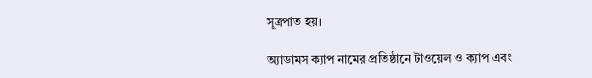সূত্রপাত হয়।

অ্যাডামস ক্যাপ নামের প্রতিষ্ঠানে টাওয়েল ও ক্যাপ এবং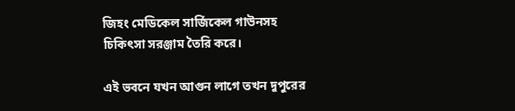জিহং মেডিকেল সার্জিকেল গাউনসহ চিকিৎসা সরঞ্জাম তৈরি করে।

এই ভবনে যখন আগুন লাগে তখন দুপুরের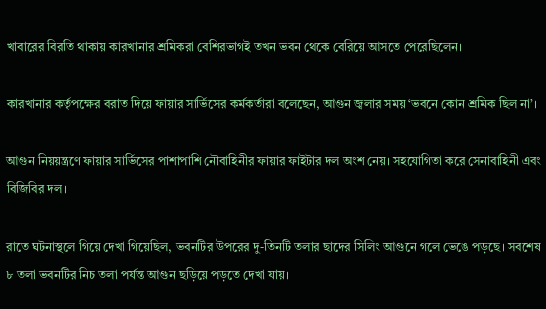খাবারের বিরতি থাকায় কারখানার শ্রমিকরা বেশিরভাগই তখন ভবন থেকে বেরিয়ে আসতে পেরেছিলেন।

কারখানার কর্তৃপক্ষের বরাত দিয়ে ফায়ার সার্ভিসের কর্মকর্তারা বলেছেন, আগুন জ্বলার সময় ‘ভবনে কোন শ্রমিক ছিল না’।

আগুন নিয়য়ন্ত্রণে ফায়ার সার্ভিসের পাশাপাশি নৌবাহিনীর ফায়ার ফাইটার দল অংশ নেয়। সহযোগিতা করে সেনাবাহিনী এবং বিজিবির দল।

রাতে ঘটনাস্থলে গিয়ে দেখা গিয়েছিল, ভবনটির উপরের দু-তিনটি তলার ছাদের সিলিং আগুনে গলে ভেঙে পড়ছে। সবশেষ ৮ তলা ভবনটির নিচ তলা পর্যন্ত আগুন ছড়িয়ে পড়তে দেখা যায়।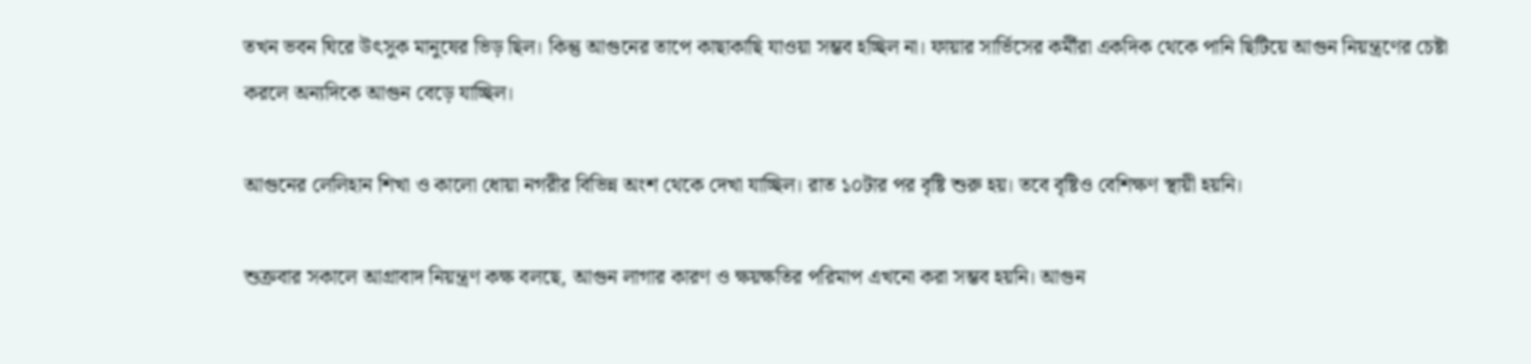তখন ভবন ঘিরে উৎসুক মানুষের ভিড় ছিল। কিন্তু আগুনের তাপে কাছাকাছি যাওয়া সম্ভব হচ্ছিল না। ফায়ার সার্ভিসের কর্মীরা একদিক থেকে পানি ছিটিয়ে আগুন নিয়ন্ত্রণের চেষ্টা করলে অন্যদিকে আগুন বেড়ে যাচ্ছিল।

আগুনের লেলিহান শিখা ও কালো ধোয়া নগরীর বিভিন্ন অংশ থেকে দেখা যাচ্ছিল। রাত ১০টার পর বৃষ্টি শুরু হয়। তবে বৃষ্টিও বেশিক্ষণ স্থায়ী হয়নি।

শুক্রবার সকালে আগ্রাবাদ নিয়ন্ত্রণ কক্ষ বলছে, আগুন লাগার কারণ ও ক্ষয়ক্ষতির পরিমাপ এখনো করা সম্ভব হয়নি। আগুন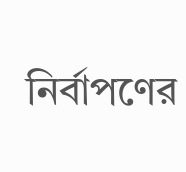নির্বাপণের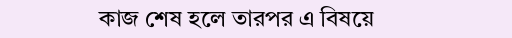কাজ শেষ হলে তারপর এ বিষয়ে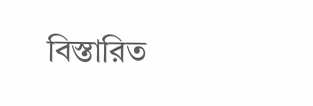বিস্তারিত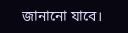জানানো যাবে।